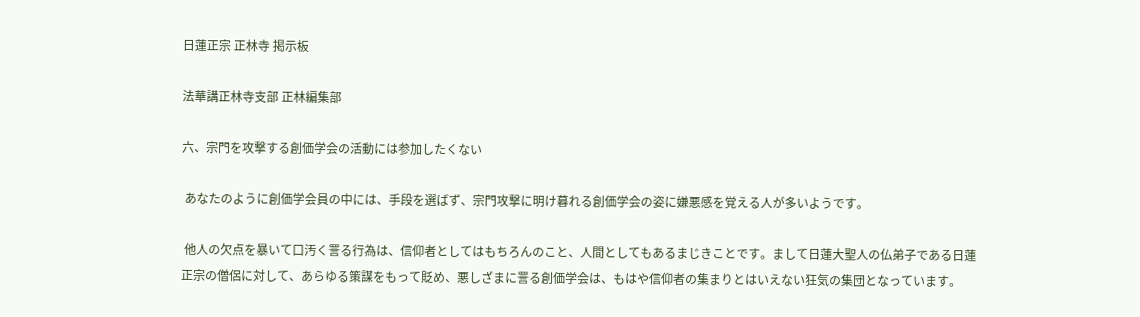日蓮正宗 正林寺 掲示板

法華講正林寺支部 正林編集部

六、宗門を攻撃する創価学会の活動には参加したくない

 あなたのように創価学会員の中には、手段を選ばず、宗門攻撃に明け暮れる創価学会の姿に嫌悪感を覚える人が多いようです。

 他人の欠点を暴いて口汚く詈る行為は、信仰者としてはもちろんのこと、人間としてもあるまじきことです。まして日蓮大聖人の仏弟子である日蓮正宗の僧侶に対して、あらゆる策謀をもって貶め、悪しざまに詈る創価学会は、もはや信仰者の集まりとはいえない狂気の集団となっています。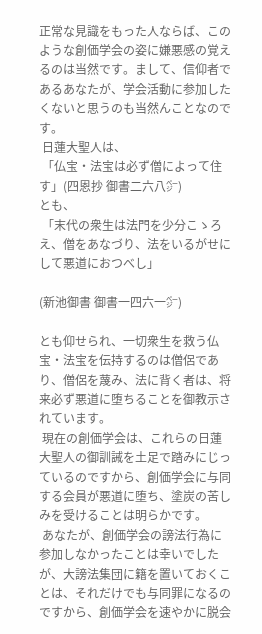正常な見識をもった人ならば、このような創価学会の姿に嫌悪感の覚えるのは当然です。まして、信仰者であるあなたが、学会活動に参加したくないと思うのも当然んことなのです。
 日蓮大聖人は、
 「仏宝・法宝は必ず僧によって住す」(四恩抄 御書二六八㌻)
とも、
 「末代の衆生は法門を少分こゝろえ、僧をあなづり、法をいるがせにして悪道におつべし」

(新池御書 御書一四六一㌻)

とも仰せられ、一切衆生を救う仏宝・法宝を伝持するのは僧侶であり、僧侶を蔑み、法に背く者は、将来必ず悪道に堕ちることを御教示されています。
 現在の創価学会は、これらの日蓮大聖人の御訓誡を土足で踏みにじっているのですから、創価学会に与同する会員が悪道に堕ち、塗炭の苦しみを受けることは明らかです。
 あなたが、創価学会の謗法行為に参加しなかったことは幸いでしたが、大謗法集団に籍を置いておくことは、それだけでも与同罪になるのですから、創価学会を速やかに脱会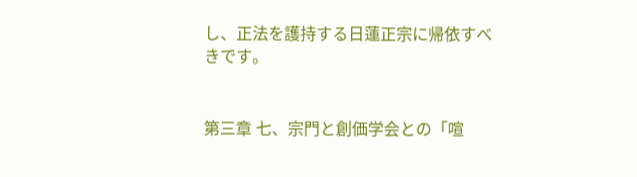し、正法を護持する日蓮正宗に帰依すべきです。


第三章 七、宗門と創価学会との「喧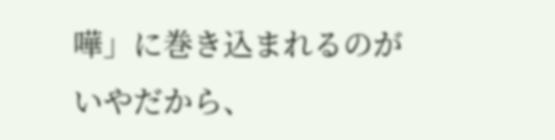嘩」に巻き込まれるのがいやだから、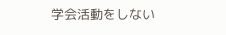学会活動をしない